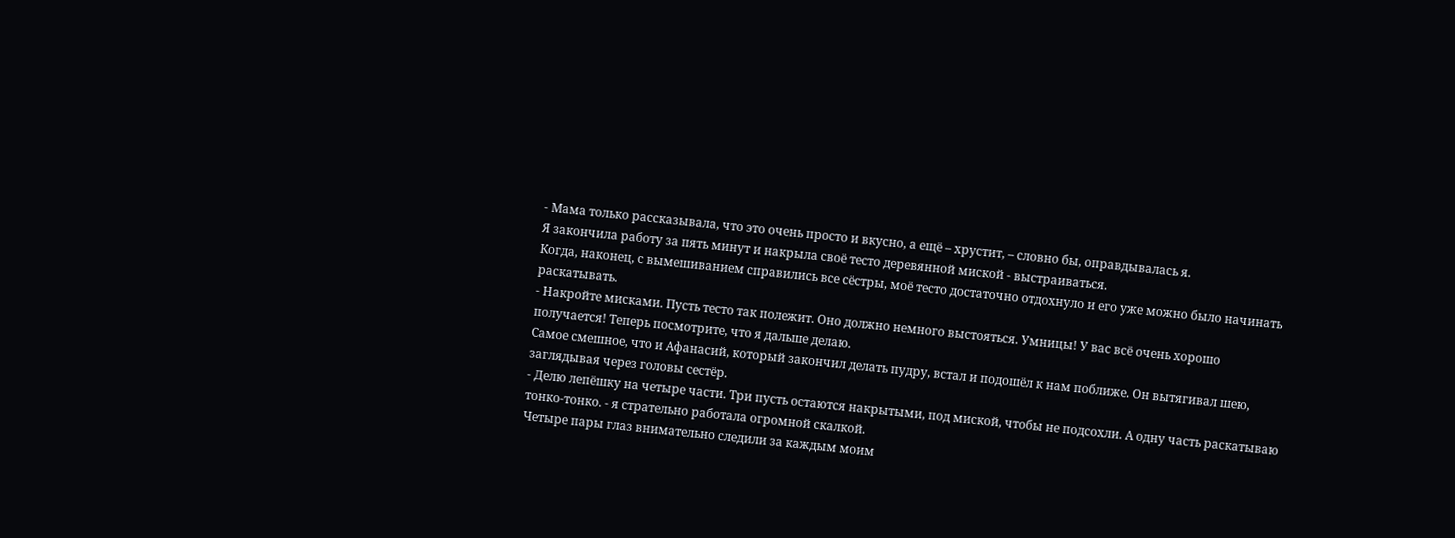- Мама только рассказывала, что это очень просто и вкусно, а ещё – хрустит, – словно бы, оправдывалась я.
Я закончила работу за пять минут и накрыла своё тесто деревянной миской - выстраиваться.
Когда, наконец, с вымешиванием справились все сёстры, моё тесто достаточно отдохнуло и его уже можно было начинать раскатывать.
- Накройте мисками. Пусть тесто так полежит. Оно должно немного выстояться. Умницы! У вас всё очень хорошо получается! Теперь посмотрите, что я дальше делаю.
Самое смешное, что и Афанасий, который закончил делать пудру, встал и подошёл к нам поближе. Он вытягивал шею, заглядывая через головы сестёр.
- Делю лепёшку на четыре части. Три пусть остаются накрытыми, под миской, чтобы не подсохли. А одну часть раскатываю тонко-тонко. - я стрательно работала огромной скалкой.
Четыре пары глаз внимательно следили за каждым моим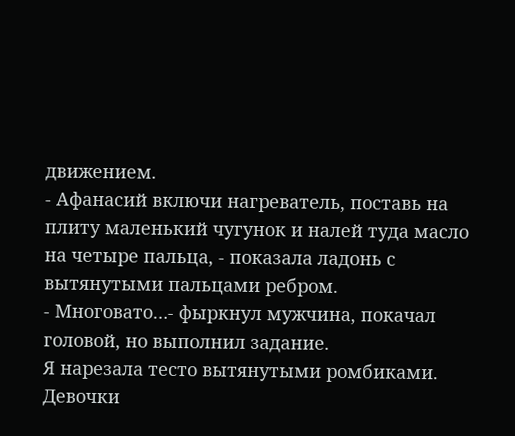движением.
- Афанасий включи нагреватель, поставь на плиту маленький чугунок и налей туда масло на четыре пальца, - показала ладонь с вытянутыми пальцами ребром.
- Многовато…- фыркнул мужчина, покачал головой, но выполнил задание.
Я нарезала тесто вытянутыми ромбиками. Девочки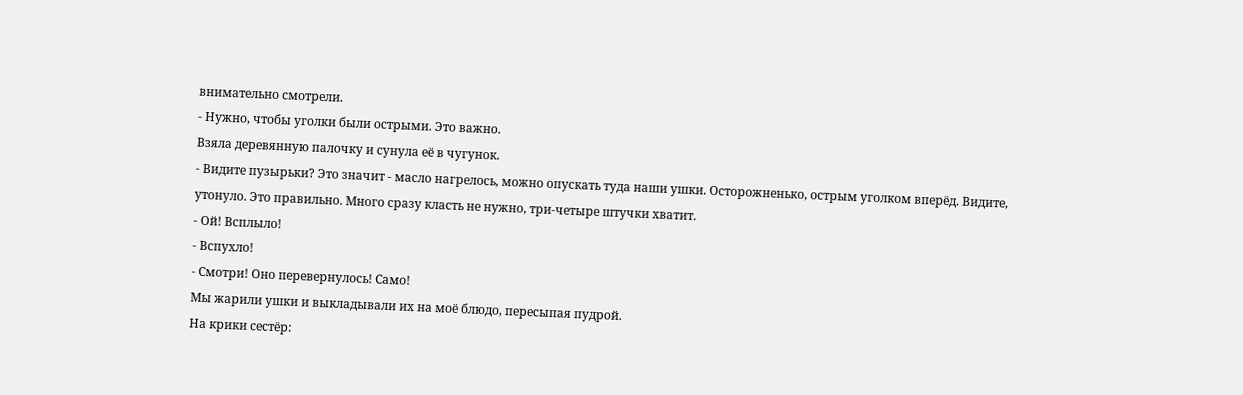внимательно смотрели.
- Нужно, чтобы уголки были острыми. Это важно.
Взяла деревянную палочку и сунула её в чугунок.
- Видите пузырьки? Это значит - масло нагрелось, можно опускать туда наши ушки. Осторожненько, острым уголком вперёд. Видите, утонуло. Это правильно. Много сразу класть не нужно, три-четыре штучки хватит.
- Ой! Всплыло!
- Вспухло!
- Смотри! Оно перевернулось! Само!
Мы жарили ушки и выкладывали их на моё блюдо, пересыпая пудрой.
На крики сестёр: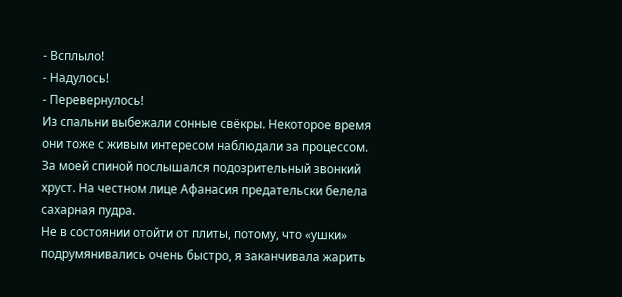- Всплыло!
- Надулось!
- Перевернулось!
Из спальни выбежали сонные свёкры. Некоторое время они тоже с живым интересом наблюдали за процессом.
За моей спиной послышался подозрительный звонкий хруст. На честном лице Афанасия предательски белела сахарная пудра.
Не в состоянии отойти от плиты, потому, что «ушки» подрумянивались очень быстро, я заканчивала жарить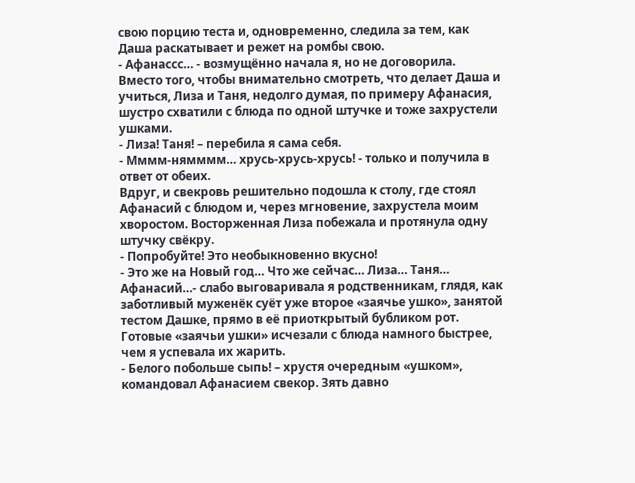свою порцию теста и, одновременно, следила за тем, как Даша раскатывает и режет на ромбы свою.
- Афанассс… - возмущённо начала я, но не договорила.
Вместо того, чтобы внимательно смотреть, что делает Даша и учиться, Лиза и Таня, недолго думая, по примеру Афанасия, шустро схватили с блюда по одной штучке и тоже захрустели ушками.
- Лиза! Таня! – перебила я сама себя.
- Мммм-нямммм… хрусь-хрусь-хрусь! - только и получила в ответ от обеих.
Вдруг, и свекровь решительно подошла к столу, где стоял Афанасий с блюдом и, через мгновение, захрустела моим хворостом. Восторженная Лиза побежала и протянула одну штучку свёкру.
- Попробуйте! Это необыкновенно вкусно!
- Это же на Новый год… Что же сейчас… Лиза… Таня… Афанасий…- слабо выговаривала я родственникам, глядя, как заботливый муженёк суёт уже второе «заячье ушко», занятой тестом Дашке, прямо в её приоткрытый бубликом рот. Готовые «заячьи ушки» исчезали с блюда намного быстрее, чем я успевала их жарить.
- Белого побольше сыпь! – хрустя очередным «ушком», командовал Афанасием свекор. Зять давно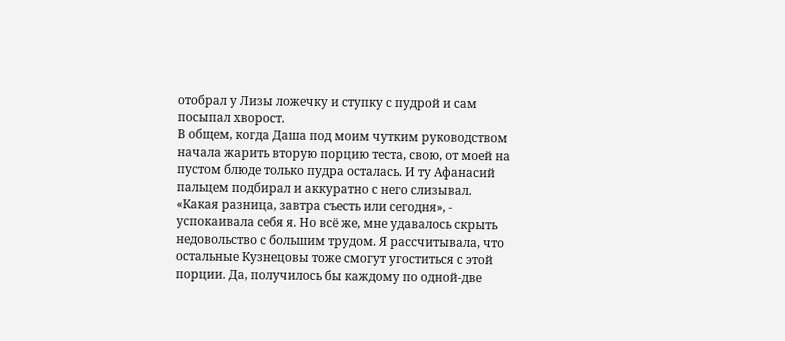отобрал у Лизы ложечку и ступку с пудрой и сам посыпал хворост.
В общем, когда Даша под моим чутким руководством начала жарить вторую порцию теста, свою, от моей на пустом блюде только пудра осталась. И ту Афанасий пальцем подбирал и аккуратно с него слизывал.
«Какая разница, завтра съесть или сегодня», - успокаивала себя я. Но всё же, мне удавалось скрыть недовольство с большим трудом. Я рассчитывала, что остальные Кузнецовы тоже смогут угоститься с этой порции. Да, получилось бы каждому по одной-две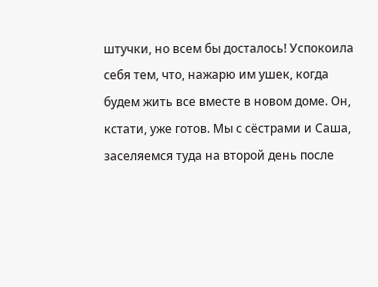штучки, но всем бы досталось! Успокоила себя тем, что, нажарю им ушек, когда будем жить все вместе в новом доме. Он, кстати, уже готов. Мы с сёстрами и Саша, заселяемся туда на второй день после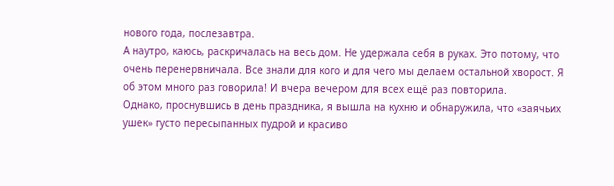нового года, послезавтра.
А наутро, каюсь, раскричалась на весь дом. Не удержала себя в руках. Это потому, что очень перенервничала. Все знали для кого и для чего мы делаем остальной хворост. Я об этом много раз говорила! И вчера вечером для всех ещё раз повторила.
Однако, проснувшись в день праздника, я вышла на кухню и обнаружила, что «заячьих ушек» густо пересыпанных пудрой и красиво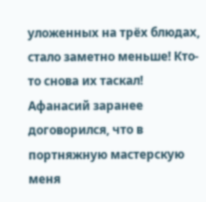уложенных на трёх блюдах, стало заметно меньше! Кто-то снова их таскал!
Афанасий заранее договорился, что в портняжную мастерскую меня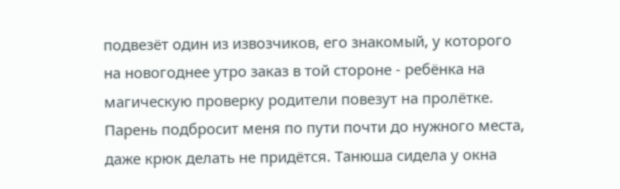подвезёт один из извозчиков, его знакомый, у которого на новогоднее утро заказ в той стороне - ребёнка на магическую проверку родители повезут на пролётке. Парень подбросит меня по пути почти до нужного места, даже крюк делать не придётся. Танюша сидела у окна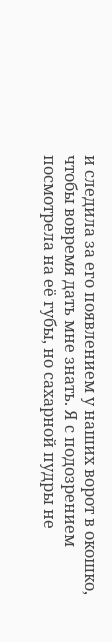и следила за его появлением у наших ворот в окошко, чтобы вовремя дать мне знать. Я с подозрением посмотрела на её губы, но сахарной пудры не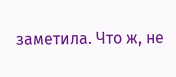заметила. Что ж, не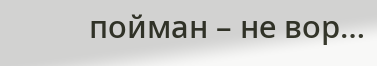пойман – не вор…